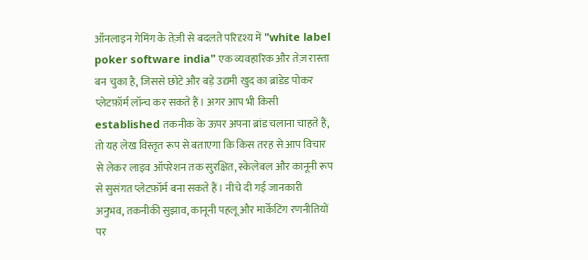ऑनलाइन गेमिंग के तेज़ी से बदलते परिदृश्य में "white label poker software india" एक व्यवहारिक और तेज़ रास्ता बन चुका है, जिससे छोटे और बड़े उद्यमी खुद का ब्रांडेड पोकर प्लेटफ़ॉर्म लॉन्च कर सकते हैं। अगर आप भी किसी established तकनीक के ऊपर अपना ब्रांड चलाना चाहते हैं, तो यह लेख विस्तृत रूप से बताएगा कि किस तरह से आप विचार से लेकर लाइव ऑपरेशन तक सुरक्षित, स्केलेबल और कानूनी रूप से सुसंगत प्लेटफ़ॉर्म बना सकते हैं। नीचे दी गई जानकारी अनुभव, तकनीकी सुझाव, कानूनी पहलू और मार्केटिंग रणनीतियों पर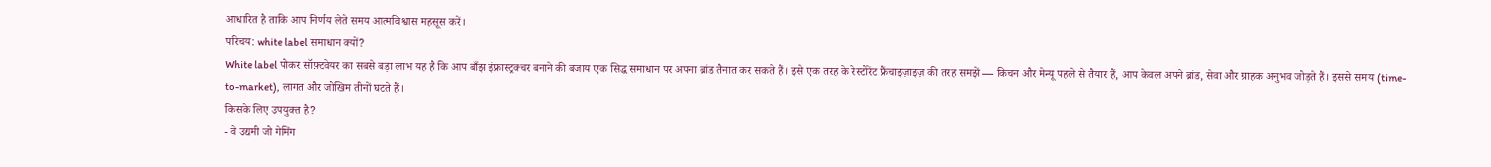आधारित है ताकि आप निर्णय लेते समय आत्मविश्वास महसूस करें।
परिचय: white label समाधान क्यों?
White label पोकर सॉफ़्टवेयर का सबसे बड़ा लाभ यह है कि आप बाँझ इंफ्रास्ट्रक्चर बनाने की बजाय एक सिद्ध समाधान पर अपना ब्रांड तैनात कर सकते हैं। इसे एक तरह के रेस्टोरेंट फ्रैंचाइज़ाइज़ की तरह समझें — किचन और मेन्यू पहले से तैयार हैं, आप केवल अपने ब्रांड, सेवा और ग्राहक अनुभव जोड़ते हैं। इससे समय (time-to-market), लागत और जोखिम तीनों घटते हैं।
किसके लिए उपयुक्त है?
- वे उद्यमी जो गेमिंग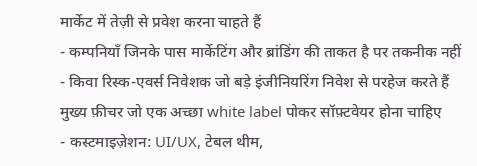मार्केट में तेज़ी से प्रवेश करना चाहते हैं
- कम्पनियाँ जिनके पास मार्केटिंग और ब्रांडिंग की ताकत है पर तकनीक नहीं
- किवा रिस्क-एवर्स निवेशक जो बड़े इंजीनियरिंग निवेश से परहेज करते हैं
मुख्य फ़ीचर जो एक अच्छा white label पोकर सॉफ़्टवेयर होना चाहिए
- कस्टमाइज़ेशन: UI/UX, टेबल थीम,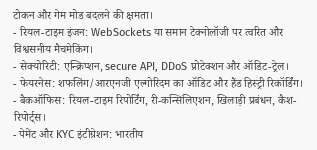टोकन और गेम मोड बदलने की क्षमता।
- रियल-टाइम इंजन: WebSockets या समान टेक्नोलॉजी पर त्वरित और विश्वसनीय मैचमेकिंग।
- सेक्योरिटी: एन्क्रिप्शन, secure API, DDoS प्रोटेक्शन और ऑडिट-ट्रेल।
- फेयरनेस: शफलिंग/आरएनजी एल्गोरिदम का ऑडिट और हैंड हिस्ट्री रिकॉर्डिंग।
- बैकऑफिस: रियल-टाइम रिपोर्टिंग, री-कन्सिलिएशन, खिलाड़ी प्रबंधन, कैश-रिपोर्ट्स।
- पेमेंट और KYC इंटीग्रेशन: भारतीय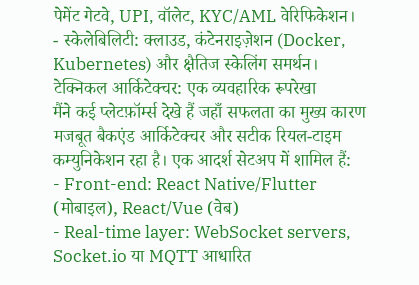पेमेंट गेटवे, UPI, वॉलेट, KYC/AML वेरिफिकेशन।
- स्केलेबिलिटी: क्लाउड, कंटेनराइज़ेशन (Docker, Kubernetes) और क्षैतिज स्केलिंग समर्थन।
टेक्निकल आर्किटेक्चर: एक व्यवहारिक रूपरेखा
मैंने कई प्लेटफ़ॉर्म्स देखे हैं जहाँ सफलता का मुख्य कारण मजबूत बैकएंड आर्किटेक्चर और सटीक रियल-टाइम कम्युनिकेशन रहा है। एक आदर्श सेटअप में शामिल हैं:
- Front-end: React Native/Flutter (मोबाइल), React/Vue (वेब)
- Real-time layer: WebSocket servers, Socket.io या MQTT आधारित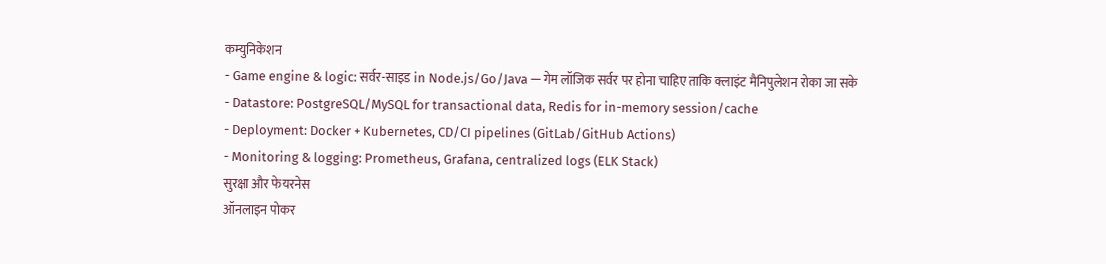कम्युनिकेशन
- Game engine & logic: सर्वर-साइड in Node.js/Go/Java — गेम लॉजिक सर्वर पर होना चाहिए ताकि क्लाइंट मैनिपुलेशन रोका जा सके
- Datastore: PostgreSQL/MySQL for transactional data, Redis for in-memory session/cache
- Deployment: Docker + Kubernetes, CD/CI pipelines (GitLab/GitHub Actions)
- Monitoring & logging: Prometheus, Grafana, centralized logs (ELK Stack)
सुरक्षा और फेयरनेस
ऑनलाइन पोकर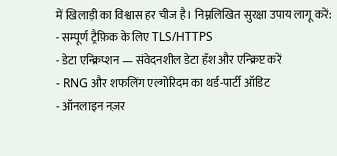में खिलाड़ी का विश्वास हर चीज है। निम्नलिखित सुरक्षा उपाय लागू करें:
- सम्पूर्ण ट्रैफ़िक के लिए TLS/HTTPS
- डेटा एन्क्रिप्शन — संवेदनशील डेटा हॅश और एन्क्रिप्ट करें
- RNG और शफलिंग एल्गोरिदम का थर्ड-पार्टी ऑडिट
- ऑनलाइन नज़र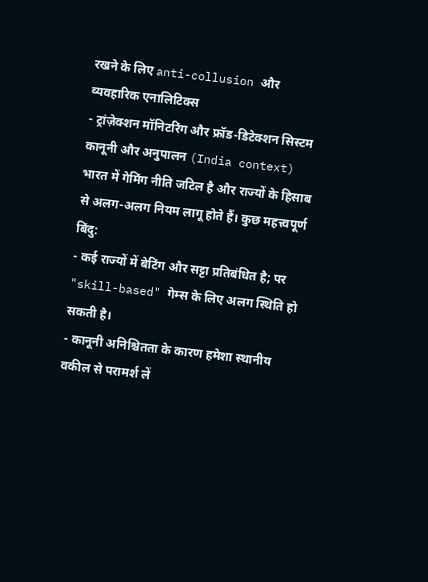रखने के लिए anti-collusion और व्यवहारिक एनालिटिक्स
- ट्रांज़ेक्शन मॉनिटरिंग और फ्रॉड-डिटेक्शन सिस्टम
कानूनी और अनुपालन (India context)
भारत में गेमिंग नीति जटिल है और राज्यों के हिसाब से अलग-अलग नियम लागू होते हैं। कुछ महत्त्वपूर्ण बिंदु:
- कई राज्यों में बेटिंग और सट्टा प्रतिबंधित है; पर "skill-based" गेम्स के लिए अलग स्थिति हो सकती है।
- कानूनी अनिश्चितता के कारण हमेशा स्थानीय वकील से परामर्श लें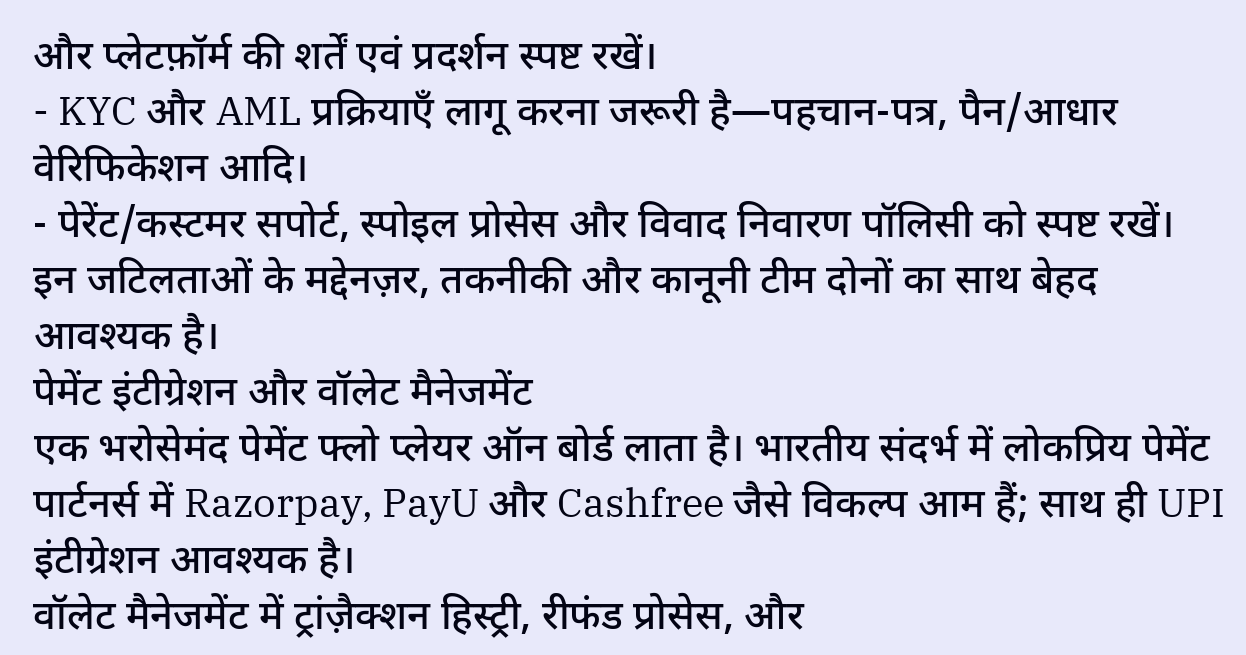और प्लेटफ़ॉर्म की शर्तें एवं प्रदर्शन स्पष्ट रखें।
- KYC और AML प्रक्रियाएँ लागू करना जरूरी है—पहचान-पत्र, पैन/आधार वेरिफिकेशन आदि।
- पेरेंट/कस्टमर सपोर्ट, स्पोइल प्रोसेस और विवाद निवारण पॉलिसी को स्पष्ट रखें।
इन जटिलताओं के मद्देनज़र, तकनीकी और कानूनी टीम दोनों का साथ बेहद आवश्यक है।
पेमेंट इंटीग्रेशन और वॉलेट मैनेजमेंट
एक भरोसेमंद पेमेंट फ्लो प्लेयर ऑन बोर्ड लाता है। भारतीय संदर्भ में लोकप्रिय पेमेंट पार्टनर्स में Razorpay, PayU और Cashfree जैसे विकल्प आम हैं; साथ ही UPI इंटीग्रेशन आवश्यक है।
वॉलेट मैनेजमेंट में ट्रांज़ैक्शन हिस्ट्री, रीफंड प्रोसेस, और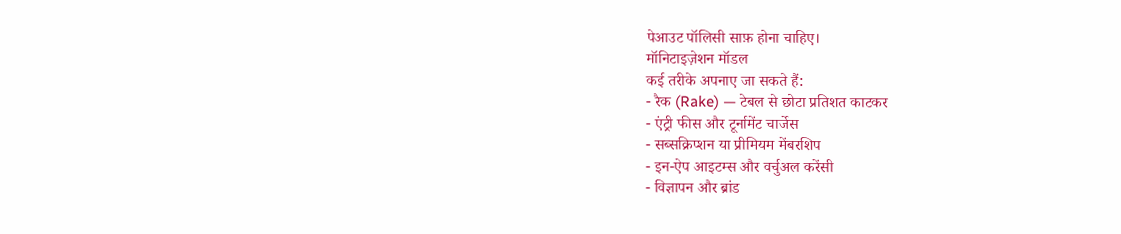पेआउट पॉलिसी साफ़ होना चाहिए।
मॉनिटाइज़ेशन मॉडल
कई तरीके अपनाए जा सकते हैं:
- रैक (Rake) — टेबल से छोटा प्रतिशत काटकर
- एंट्री फीस और टूर्नामेंट चार्जेस
- सब्सक्रिप्शन या प्रीमियम मेंबरशिप
- इन-ऐप आइटम्स और वर्चुअल करेंसी
- विज्ञापन और ब्रांड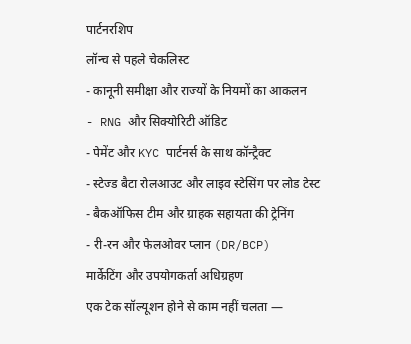पार्टनरशिप
लॉन्च से पहले चेकलिस्ट
- कानूनी समीक्षा और राज्यों के नियमों का आकलन
- RNG और सिक्योरिटी ऑडिट
- पेमेंट और KYC पार्टनर्स के साथ कॉन्ट्रैक्ट
- स्टेज्ड बैटा रोलआउट और लाइव स्टेसिंग पर लोड टेस्ट
- बैकऑफिस टीम और ग्राहक सहायता की ट्रेनिंग
- री-रन और फेलओवर प्लान (DR/BCP)
मार्केटिंग और उपयोगकर्ता अधिग्रहण
एक टेक सॉल्यूशन होने से काम नहीं चलता —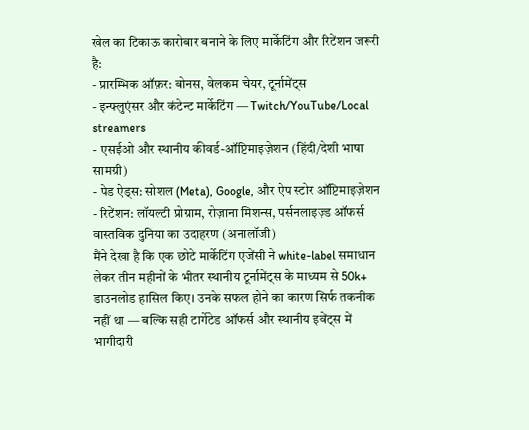खेल का टिकाऊ कारोबार बनाने के लिए मार्केटिंग और रिटेंशन जरूरी है:
- प्रारम्भिक ऑफ़र: बोनस, वेलकम चेयर, टूर्नामेंट्स
- इन्फ्लुएंसर और कंटेन्ट मार्केटिंग — Twitch/YouTube/Local streamers
- एसईओ और स्थानीय कीवर्ड-ऑप्टिमाइज़ेशन (हिंदी/देशी भाषा सामग्री)
- पेड ऐड्स: सोशल (Meta), Google, और ऐप स्टोर ऑप्टिमाइज़ेशन
- रिटेंशन: लॉयल्टी प्रोग्राम, रोज़ाना मिशन्स, पर्सनलाइज़्ड ऑफर्स
वास्तविक दुनिया का उदाहरण (अनालॉजी)
मैंने देखा है कि एक छोटे मार्केटिंग एजेंसी ने white-label समाधान लेकर तीन महीनों के भीतर स्थानीय टूर्नामेंट्स के माध्यम से 50k+ डाउनलोड हासिल किए। उनके सफल होने का कारण सिर्फ तकनीक नहीं था — बल्कि सही टार्गेटेड ऑफर्स और स्थानीय इवेंट्स में भागीदारी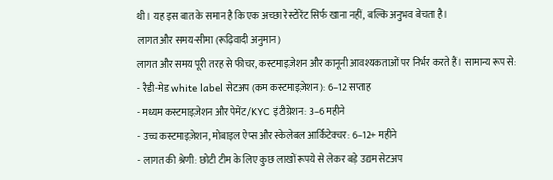थी। यह इस बात के समान है कि एक अच्छा रेस्टोरेंट सिर्फ खाना नहीं, बल्कि अनुभव बेचता है।
लागत और समय-सीमा (रूढ़िवादी अनुमान)
लागत और समय पूरी तरह से फीचर, कस्टमाइज़ेशन और कानूनी आवश्यकताओं पर निर्भर करते हैं। सामान्य रूप से:
- रैडी-मेड white label सेटअप (कम कस्टमाइज़ेशन): 6–12 सप्ताह
- मध्यम कस्टमाइज़ेशन और पेमेंट/KYC इंटीग्रेशन: 3–6 महीने
- उच्च कस्टमाइज़ेशन, मोबाइल ऐप्स और स्केलेबल आर्किटेक्चर: 6–12+ महीने
- लागत की श्रेणी: छोटी टीम के लिए कुछ लाखों रूपये से लेकर बड़े उद्यम सेटअप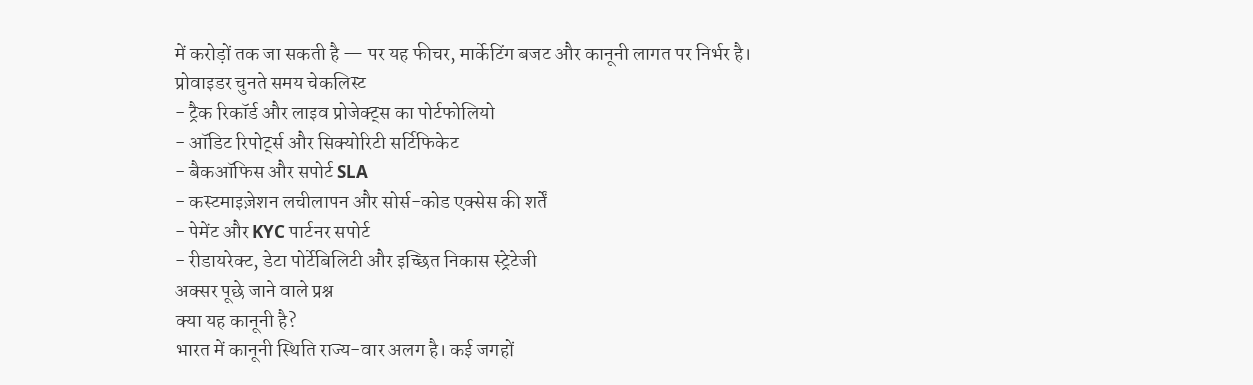में करोड़ों तक जा सकती है — पर यह फीचर, मार्केटिंग बजट और कानूनी लागत पर निर्भर है।
प्रोवाइडर चुनते समय चेकलिस्ट
- ट्रैक रिकॉर्ड और लाइव प्रोजेक्ट्स का पोर्टफोलियो
- ऑडिट रिपोर्ट्स और सिक्योरिटी सर्टिफिकेट
- बैकऑफिस और सपोर्ट SLA
- कस्टमाइज़ेशन लचीलापन और सोर्स-कोड एक्सेस की शर्तें
- पेमेंट और KYC पार्टनर सपोर्ट
- रीडायरेक्ट, डेटा पोर्टेबिलिटी और इच्छित निकास स्ट्रेटेजी
अक्सर पूछे जाने वाले प्रश्न
क्या यह कानूनी है?
भारत में कानूनी स्थिति राज्य-वार अलग है। कई जगहों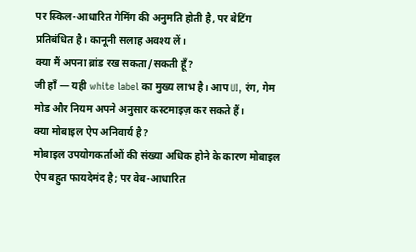पर स्किल-आधारित गेमिंग की अनुमति होती है, पर बेटिंग प्रतिबंधित है। कानूनी सलाह अवश्य लें।
क्या मैं अपना ब्रांड रख सकता/सकती हूँ?
जी हाँ — यही white label का मुख्य लाभ है। आप UI, रंग, गेम मोड और नियम अपने अनुसार कस्टमाइज़ कर सकते हैं।
क्या मोबाइल ऐप अनिवार्य है?
मोबाइल उपयोगकर्ताओं की संख्या अधिक होने के कारण मोबाइल ऐप बहुत फायदेमंद है; पर वेब-आधारित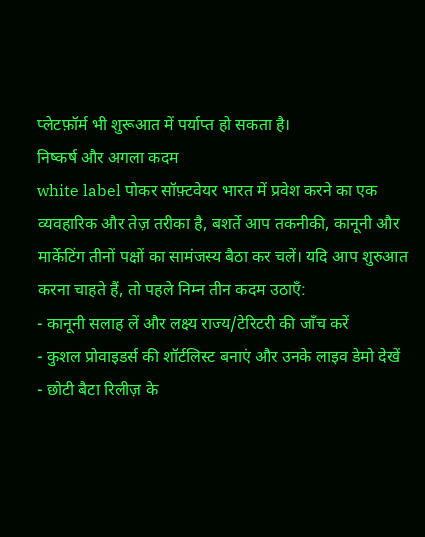प्लेटफ़ॉर्म भी शुरूआत में पर्याप्त हो सकता है।
निष्कर्ष और अगला कदम
white label पोकर सॉफ़्टवेयर भारत में प्रवेश करने का एक व्यवहारिक और तेज़ तरीका है, बशर्ते आप तकनीकी, कानूनी और मार्केटिंग तीनों पक्षों का सामंजस्य बैठा कर चलें। यदि आप शुरुआत करना चाहते हैं, तो पहले निम्न तीन कदम उठाएँ:
- कानूनी सलाह लें और लक्ष्य राज्य/टेरिटरी की जाँच करें
- कुशल प्रोवाइडर्स की शॉर्टलिस्ट बनाएं और उनके लाइव डेमो देखें
- छोटी बैटा रिलीज़ के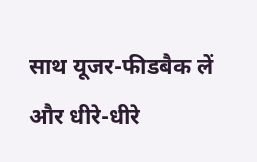साथ यूजर-फीडबैक लें और धीरे-धीरे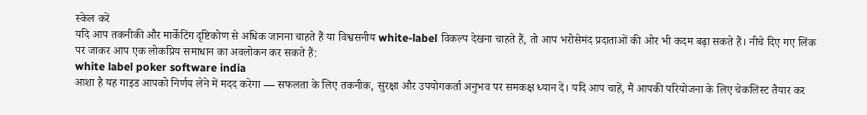स्केल करें
यदि आप तकनीकी और मार्केटिंग दृष्टिकोण से अधिक जानना चाहते हैं या विश्वसनीय white-label विकल्प देखना चाहते हैं, तो आप भरोसेमंद प्रदाताओं की ओर भी कदम बढ़ा सकते हैं। नीचे दिए गए लिंक पर जाकर आप एक लोकप्रिय समाधान का अवलोकन कर सकते हैं:
white label poker software india
आशा है यह गाइड आपको निर्णय लेने में मदद करेगा — सफलता के लिए तकनीक, सुरक्षा और उपयोगकर्ता अनुभव पर समकक्ष ध्यान दें। यदि आप चाहें, मैं आपकी परियोजना के लिए चेकलिस्ट तैयार कर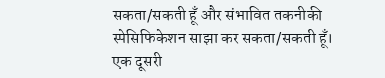सकता/सकती हूँ और संभावित तकनीकी स्पेसिफिकेशन साझा कर सकता/सकती हूँ।
एक दूसरी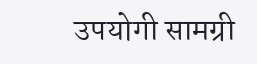उपयोगी सामग्री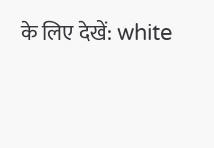के लिए देखें: white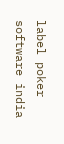label poker software india